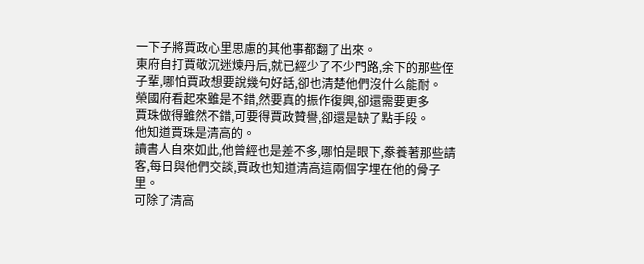一下子將賈政心里思慮的其他事都翻了出來。
東府自打賈敬沉迷煉丹后,就已經少了不少門路,余下的那些侄子輩,哪怕賈政想要說幾句好話,卻也清楚他們沒什么能耐。
榮國府看起來雖是不錯,然要真的振作復興,卻還需要更多
賈珠做得雖然不錯,可要得賈政贊譽,卻還是缺了點手段。
他知道賈珠是清高的。
讀書人自來如此,他曾經也是差不多,哪怕是眼下,豢養著那些請客,每日與他們交談,賈政也知道清高這兩個字埋在他的骨子里。
可除了清高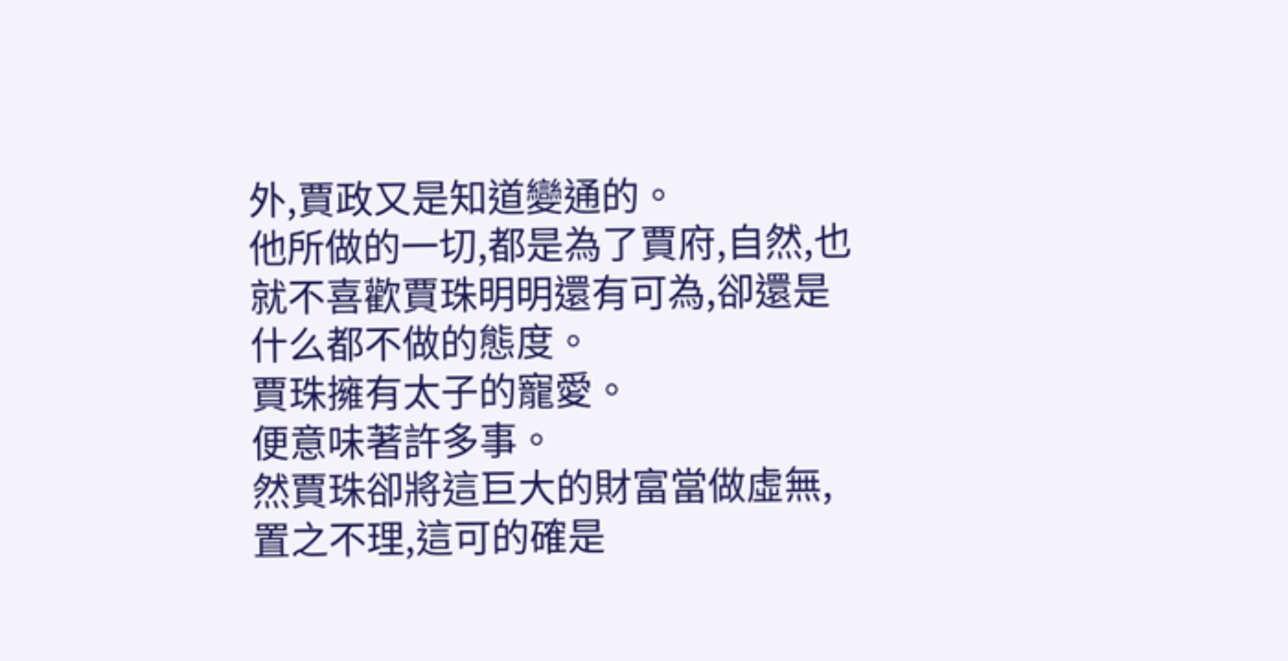外,賈政又是知道變通的。
他所做的一切,都是為了賈府,自然,也就不喜歡賈珠明明還有可為,卻還是什么都不做的態度。
賈珠擁有太子的寵愛。
便意味著許多事。
然賈珠卻將這巨大的財富當做虛無,置之不理,這可的確是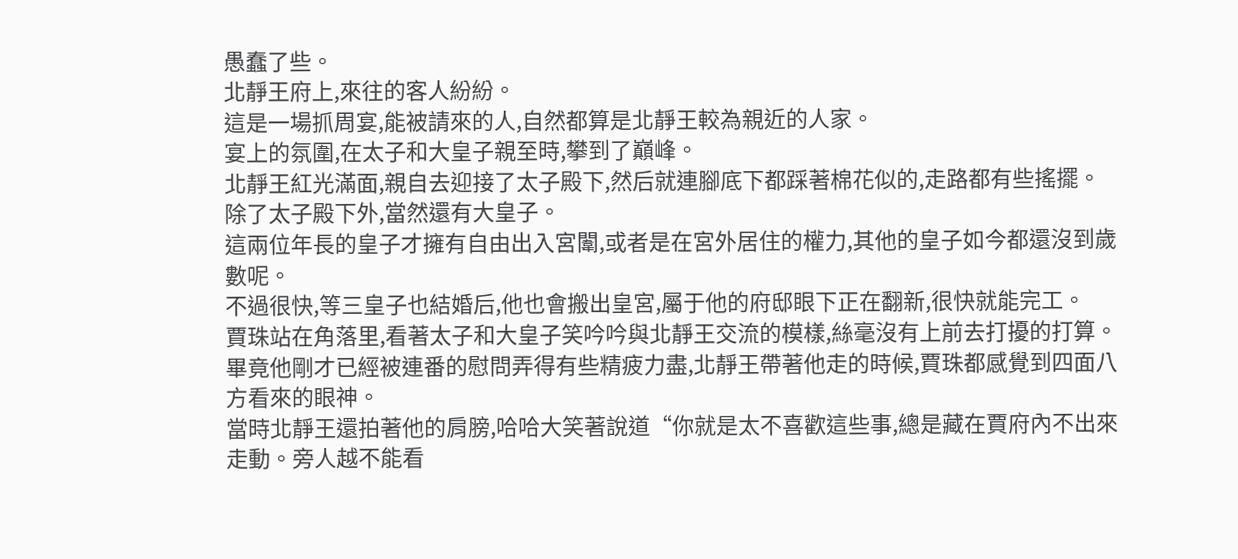愚蠢了些。
北靜王府上,來往的客人紛紛。
這是一場抓周宴,能被請來的人,自然都算是北靜王較為親近的人家。
宴上的氛圍,在太子和大皇子親至時,攀到了巔峰。
北靜王紅光滿面,親自去迎接了太子殿下,然后就連腳底下都踩著棉花似的,走路都有些搖擺。
除了太子殿下外,當然還有大皇子。
這兩位年長的皇子才擁有自由出入宮闈,或者是在宮外居住的權力,其他的皇子如今都還沒到歲數呢。
不過很快,等三皇子也結婚后,他也會搬出皇宮,屬于他的府邸眼下正在翻新,很快就能完工。
賈珠站在角落里,看著太子和大皇子笑吟吟與北靜王交流的模樣,絲毫沒有上前去打擾的打算。
畢竟他剛才已經被連番的慰問弄得有些精疲力盡,北靜王帶著他走的時候,賈珠都感覺到四面八方看來的眼神。
當時北靜王還拍著他的肩膀,哈哈大笑著說道“你就是太不喜歡這些事,總是藏在賈府內不出來走動。旁人越不能看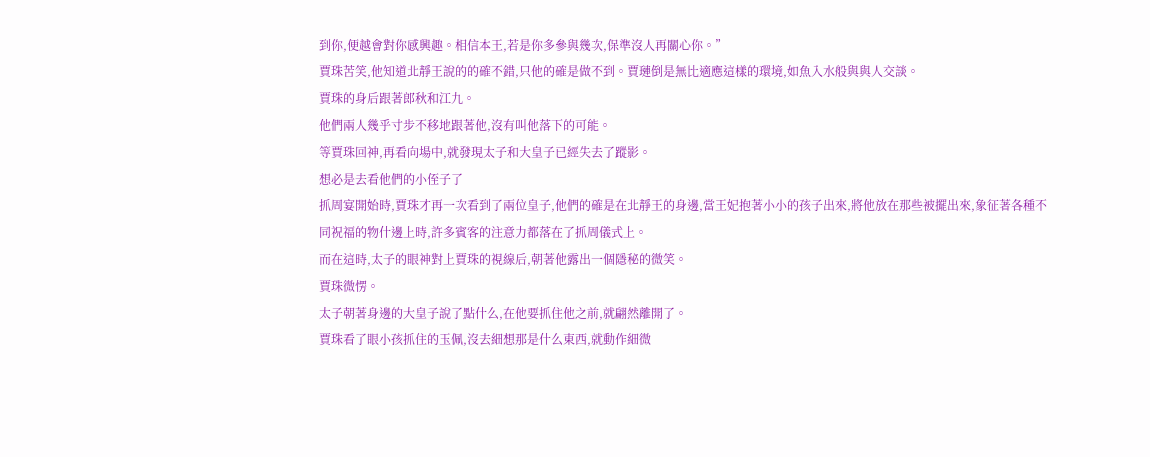到你,便越會對你感興趣。相信本王,若是你多參與幾次,保準沒人再關心你。”
賈珠苦笑,他知道北靜王說的的確不錯,只他的確是做不到。賈璉倒是無比適應這樣的環境,如魚入水般與與人交談。
賈珠的身后跟著郎秋和江九。
他們兩人幾乎寸步不移地跟著他,沒有叫他落下的可能。
等賈珠回神,再看向場中,就發現太子和大皇子已經失去了蹤影。
想必是去看他們的小侄子了
抓周宴開始時,賈珠才再一次看到了兩位皇子,他們的確是在北靜王的身邊,當王妃抱著小小的孩子出來,將他放在那些被擺出來,象征著各種不同祝福的物什邊上時,許多賓客的注意力都落在了抓周儀式上。
而在這時,太子的眼神對上賈珠的視線后,朝著他露出一個隱秘的微笑。
賈珠微愣。
太子朝著身邊的大皇子說了點什么,在他要抓住他之前,就翩然離開了。
賈珠看了眼小孩抓住的玉佩,沒去細想那是什么東西,就動作細微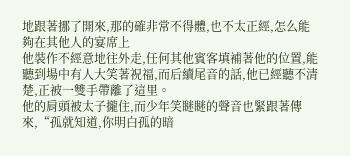地跟著挪了開來,那的確非常不得體,也不太正經,怎么能夠在其他人的宴席上
他裝作不經意地往外走,任何其他賓客填補著他的位置,能聽到場中有人大笑著祝福,而后續尾音的話,他已經聽不清楚,正被一雙手帶離了這里。
他的肩頭被太子攏住,而少年笑瞇瞇的聲音也緊跟著傳來,“孤就知道,你明白孤的暗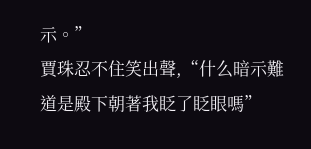示。”
賈珠忍不住笑出聲,“什么暗示難道是殿下朝著我眨了眨眼嗎”